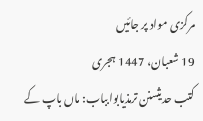مرکزی مواد پر جائیں
19 شعبان، 1447 ہجری
کتب حدیثسنن ترمذيابوابباب: ماں باپ کے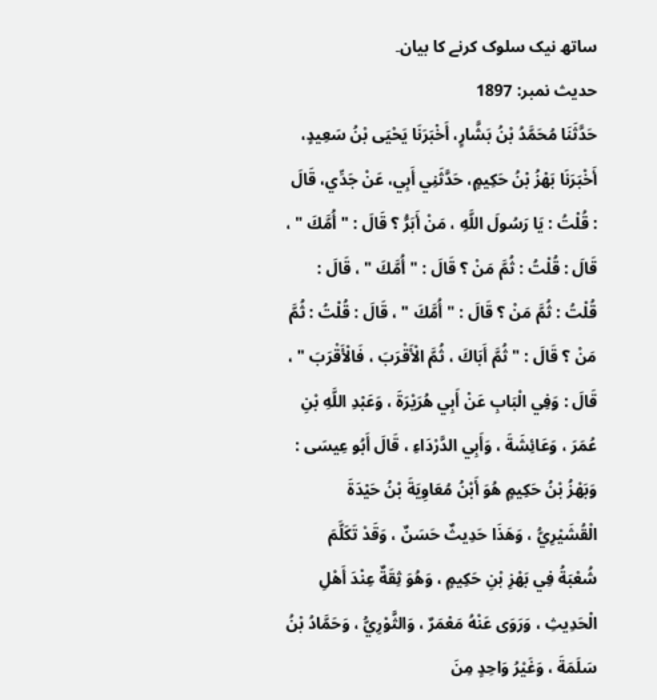ساتھ نیک سلوک کرنے کا بیان۔
حدیث نمبر: 1897
حَدَّثَنَا مُحَمَّدُ بْنُ بَشَّارٍ، أَخْبَرَنَا يَحْيَى بْنُ سَعِيدٍ، أَخْبَرَنَا بَهْزُ بْنُ حَكِيمٍ، حَدَّثَنِي أَبِي، عَنْ جَدِّي، قَالَ : قُلْتُ : يَا رَسُولَ اللَّهِ ، مَنْ أَبَرُّ ؟ قَالَ : " أُمَّكَ " ، قَالَ : قُلْتُ : ثُمَّ مَنْ ؟ قَالَ : " أُمَّكَ " ، قَالَ : قُلْتُ : ثُمَّ مَنْ ؟ قَالَ : " أُمَّكَ " ، قَالَ : قُلْتُ : ثُمَّ مَنْ ؟ قَالَ : " ثُمَّ أَبَاكَ ، ثُمَّ الْأَقْرَبَ ، فَالْأَقْرَبَ " ، قَالَ : وَفِي الْبَابِ عَنْ أَبِي هُرَيْرَةَ ، وَعَبْدِ اللَّهِ بْنِ عُمَرَ ، وَعَائِشَةَ ، وَأَبِي الدَّرْدَاءِ ، قَالَ أَبُو عِيسَى : وَبَهْزُ بْنُ حَكِيمٍ هُوَ أَبْنُ مُعَاوِيَةَ بْنُ حَيْدَةَ الْقُشَيْرِيُّ ، وَهَذَا حَدِيثٌ حَسَنٌ ، وَقَدْ تَكَلَّمَ شُعْبَةُ فِي بَهْزِ بْنِ حَكِيمٍ ، وَهُوَ ثِقَةٌ عِنْدَ أَهْلِ الْحَدِيثِ ، وَرَوَى عَنْهُ مَعْمَرٌ ، وَالثَّوْرِيُّ ، وَحَمَّادُ بْنُ سَلَمَةَ ، وَغَيْرُ وَاحِدٍ مِنَ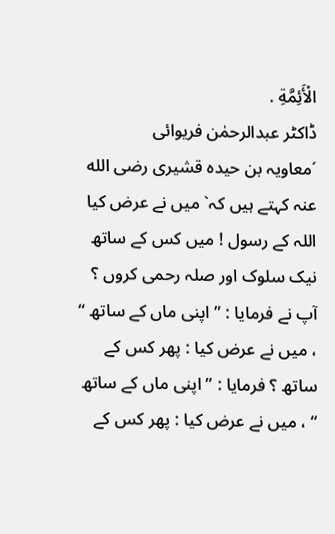الْأَئِمَّةِ .
ڈاکٹر عبدالرحمٰن فریوائی
´معاویہ بن حیدہ قشیری رضی الله عنہ کہتے ہیں کہ` میں نے عرض کیا اللہ کے رسول ! میں کس کے ساتھ نیک سلوک اور صلہ رحمی کروں ؟ آپ نے فرمایا : ” اپنی ماں کے ساتھ “ ، میں نے عرض کیا : پھر کس کے ساتھ ؟ فرمایا : ” اپنی ماں کے ساتھ “ ، میں نے عرض کیا : پھر کس کے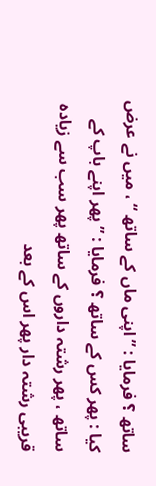ساتھ ؟ فرمایا : ” اپنی ماں کے ساتھ “ ، میں نے عرض کیا : پھر کس کے ساتھ ؟ فرمایا : ” پھر اپنے باپ کے ساتھ ، پھر رشتہ داروں کے ساتھ پھر سب سے زیادہ قریبی رشتہ دار پھر اس کے بعد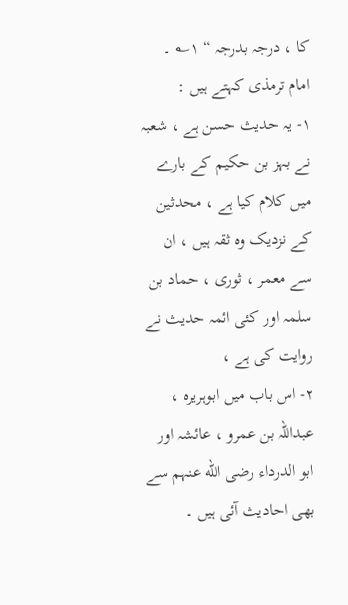کا ، درجہ بدرجہ “ ۱؎ ۔
امام ترمذی کہتے ہیں :
۱- یہ حدیث حسن ہے ، شعبہ نے بہز بن حکیم کے بارے میں کلام کیا ہے ، محدثین کے نزدیک وہ ثقہ ہیں ، ان سے معمر ، ثوری ، حماد بن سلمہ اور کئی ائمہ حدیث نے روایت کی ہے ،
۲- اس باب میں ابوہریرہ ، عبداللہ بن عمرو ، عائشہ اور ابو الدرداء رضی الله عنہم سے بھی احادیث آئی ہیں ۔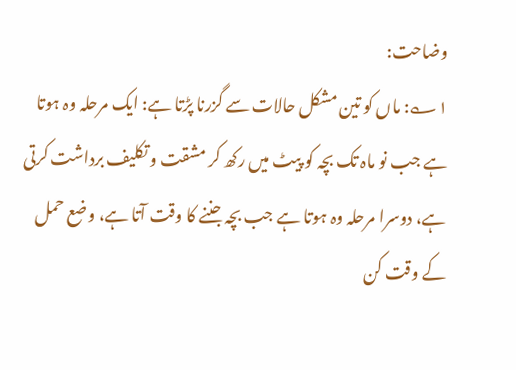وضاحت:
۱؎: ماں کو تین مشکل حالات سے گزرنا پڑتا ہے: ایک مرحلہ وہ ہوتا ہے جب نو ماہ تک بچہ کو پیٹ میں رکھ کر مشقت و تکلیف برداشت کرتی ہے، دوسرا مرحلہ وہ ہوتا ہے جب بچہ جننے کا وقت آتا ہے، وضع حمل کے وقت کن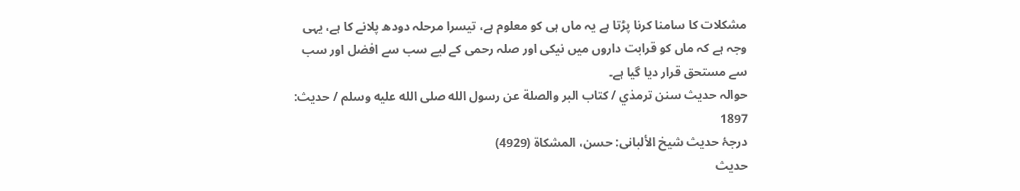مشکلات کا سامنا کرنا پڑتا ہے یہ ماں ہی کو معلوم ہے، تیسرا مرحلہ دودھ پلانے کا ہے، یہی وجہ ہے کہ ماں کو قرابت داروں میں نیکی اور صلہ رحمی کے لیے سب سے افضل اور سب سے مستحق قرار دیا گیا ہے۔
حوالہ حدیث سنن ترمذي / كتاب البر والصلة عن رسول الله صلى الله عليه وسلم / حدیث: 1897
درجۂ حدیث شیخ الألبانی: حسن، المشكاة (4929)
حدیث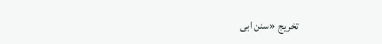تخریج «سنن ابی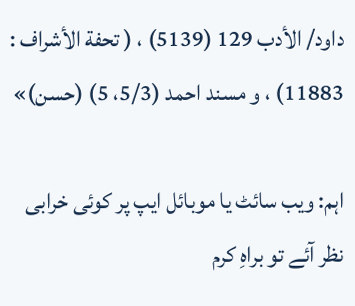داود/ الأدب 129 (5139) ، ( تحفة الأشراف : 11883) ، و مسند احمد (5/3، 5) (حسن)»

اہم: ویب سائٹ یا موبائل ایپ پر کوئی خرابی نظر آئے تو براہِ کرم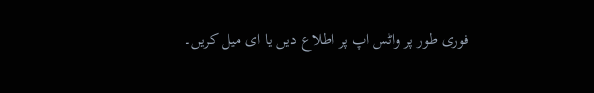فوری طور پر واٹس اپ پر اطلاع دیں یا ای میل کریں۔